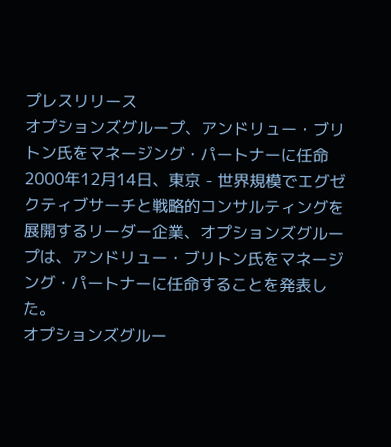プレスリリース
オプションズグループ、アンドリュー・ブリトン氏をマネージング・パートナーに任命
2000年12月14日、東京 - 世界規模でエグゼクティブサーチと戦略的コンサルティングを展開するリーダー企業、オプションズグループは、アンドリュー・ブリトン氏をマネージング・パートナーに任命することを発表した。
オプションズグルー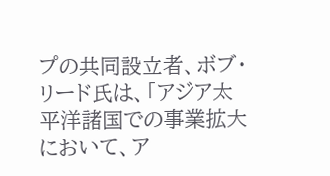プの共同設立者、ボブ・リード氏は、「アジア太平洋諸国での事業拡大において、ア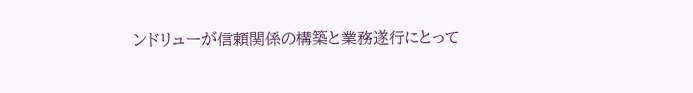ンドリューが信頼関係の構築と業務遂行にとって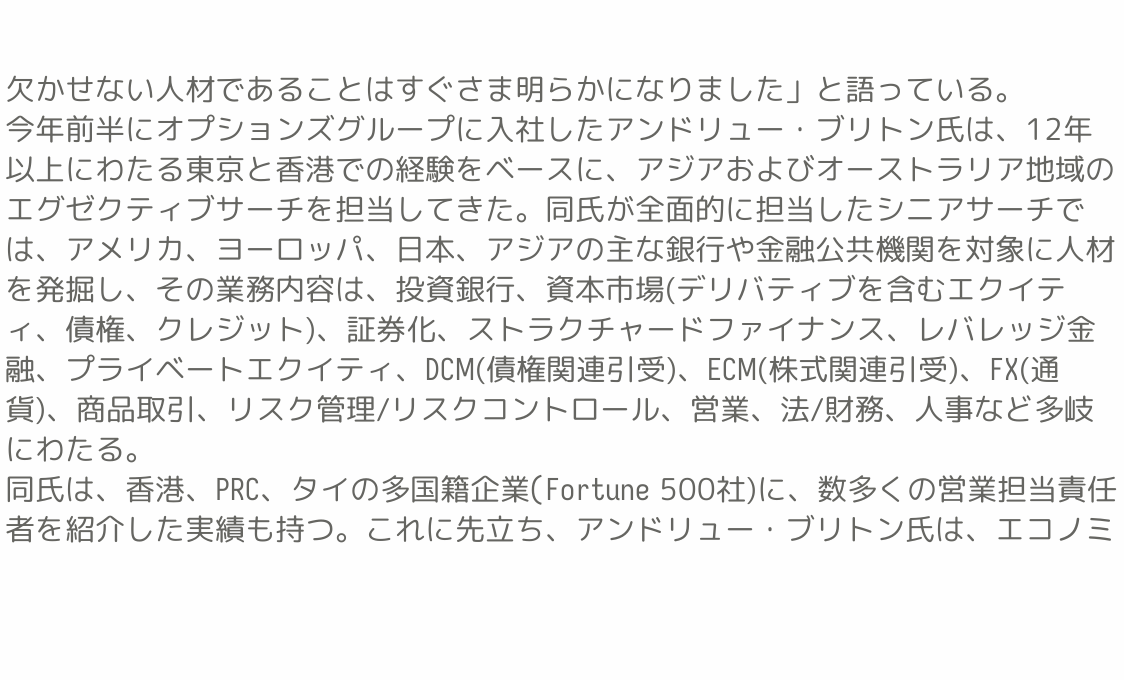欠かせない人材であることはすぐさま明らかになりました」と語っている。
今年前半にオプションズグループに入社したアンドリュー・ブリトン氏は、12年以上にわたる東京と香港での経験をベースに、アジアおよびオーストラリア地域のエグゼクティブサーチを担当してきた。同氏が全面的に担当したシニアサーチでは、アメリカ、ヨーロッパ、日本、アジアの主な銀行や金融公共機関を対象に人材を発掘し、その業務内容は、投資銀行、資本市場(デリバティブを含むエクイティ、債権、クレジット)、証券化、ストラクチャードファイナンス、レバレッジ金融、プライベートエクイティ、DCM(債権関連引受)、ECM(株式関連引受)、FX(通貨)、商品取引、リスク管理/リスクコントロール、営業、法/財務、人事など多岐にわたる。
同氏は、香港、PRC、タイの多国籍企業(Fortune 500社)に、数多くの営業担当責任者を紹介した実績も持つ。これに先立ち、アンドリュー・ブリトン氏は、エコノミ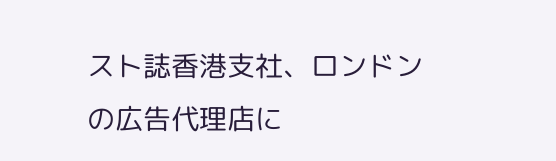スト誌香港支社、ロンドンの広告代理店に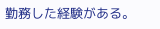勤務した経験がある。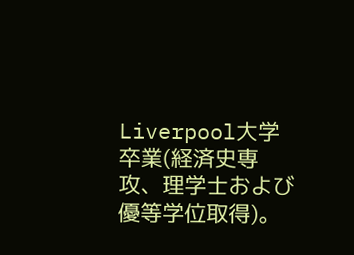Liverpool大学卒業(経済史専攻、理学士および優等学位取得)。